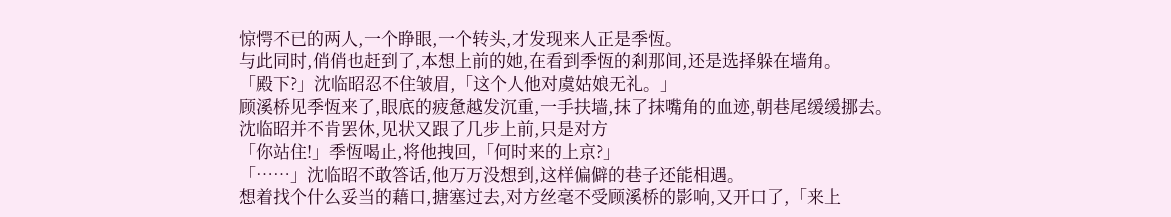惊愕不已的两人,一个睁眼,一个转头,才发现来人正是季恆。
与此同时,俏俏也赶到了,本想上前的她,在看到季恆的剎那间,还是选择躲在墙角。
「殿下?」沈临昭忍不住皱眉,「这个人他对虞姑娘无礼。」
顾溪桥见季恆来了,眼底的疲惫越发沉重,一手扶墙,抹了抹嘴角的血迹,朝巷尾缓缓挪去。
沈临昭并不肯罢休,见状又跟了几步上前,只是对方
「你站住!」季恆喝止,将他拽回,「何时来的上京?」
「……」沈临昭不敢答话,他万万没想到,这样偏僻的巷子还能相遇。
想着找个什么妥当的藉口,搪塞过去,对方丝毫不受顾溪桥的影响,又开口了,「来上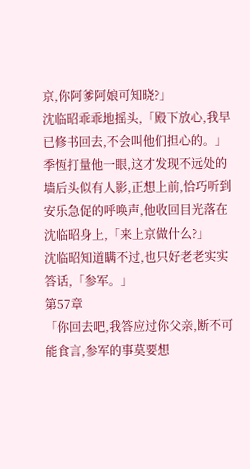京,你阿爹阿娘可知晓?」
沈临昭乖乖地摇头,「殿下放心,我早已修书回去,不会叫他们担心的。」
季恆打量他一眼,这才发现不远处的墙后头似有人影,正想上前,恰巧听到安乐急促的呼唤声,他收回目光落在沈临昭身上,「来上京做什么?」
沈临昭知道瞒不过,也只好老老实实答话,「参军。」
第57章
「你回去吧,我答应过你父亲,断不可能食言,参军的事莫要想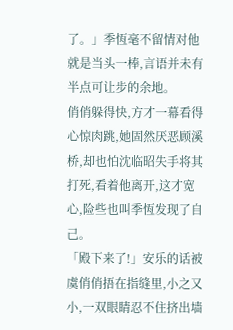了。」季恆毫不留情对他就是当头一棒,言语并未有半点可让步的余地。
俏俏躲得快,方才一幕看得心惊肉跳,她固然厌恶顾溪桥,却也怕沈临昭失手将其打死,看着他离开,这才宽心,险些也叫季恆发现了自己。
「殿下来了!」安乐的话被虞俏俏捂在指缝里,小之又小,一双眼睛忍不住挤出墙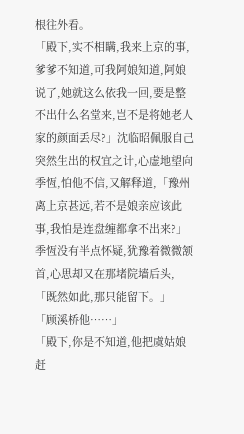根往外看。
「殿下,实不相瞒,我来上京的事,爹爹不知道,可我阿娘知道,阿娘说了,她就这么依我一回,要是整不出什么名堂来,岂不是将她老人家的颜面丢尽?」沈临昭佩服自己突然生出的权宜之计,心虚地望向季恆,怕他不信,又解释道,「豫州离上京甚远,若不是娘亲应该此事,我怕是连盘缠都拿不出来?」
季恆没有半点怀疑,犹豫着微微颔首,心思却又在那堵院墙后头,「既然如此,那只能留下。」
「顾溪桥他……」
「殿下,你是不知道,他把虞姑娘赶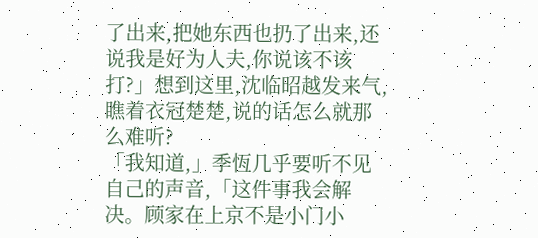了出来,把她东西也扔了出来,还说我是好为人夫,你说该不该打?」想到这里,沈临昭越发来气,瞧着衣冠楚楚,说的话怎么就那么难听?
「我知道,」季恆几乎要听不见自己的声音,「这件事我会解决。顾家在上京不是小门小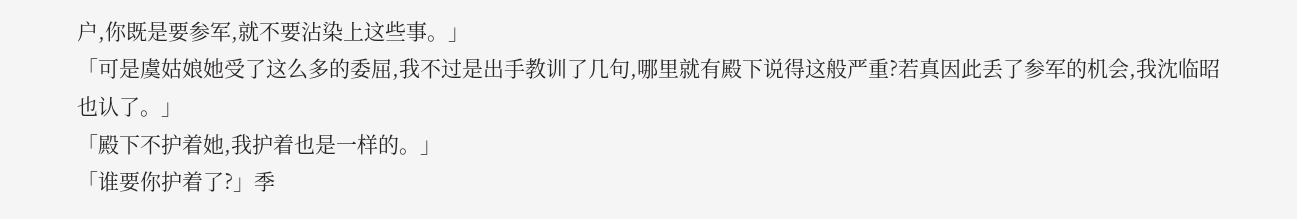户,你既是要参军,就不要沾染上这些事。」
「可是虞姑娘她受了这么多的委屈,我不过是出手教训了几句,哪里就有殿下说得这般严重?若真因此丢了参军的机会,我沈临昭也认了。」
「殿下不护着她,我护着也是一样的。」
「谁要你护着了?」季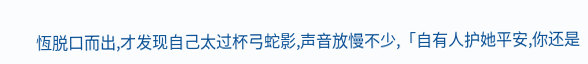恆脱口而出,才发现自己太过杯弓蛇影,声音放慢不少,「自有人护她平安,你还是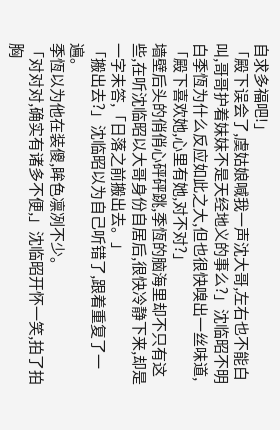自求多福吧!」
「殿下误会了,虞姑娘喊我一声沈大哥,左右也不能白叫,哥哥护着妹妹不是天经地义的事么?」沈临昭不明白季恆为什么反应如此之大,但也很快嗅出一丝味道,「殿下喜欢她,心里有她,对不对?」
墙壁后头的俏俏心砰砰跳,季恆的脑海里却不只有这些,在听沈临昭以大哥身份自居后,很快冷静下来,却是一字未答,「日落之前搬出去。」
「搬出去?」沈临昭以为自己听错了,跟着重复了一遍。
季恆以为他在装傻,眸色凛冽不少。
「对对对,确实有诸多不便,」沈临昭开怀一笑,拍了拍胸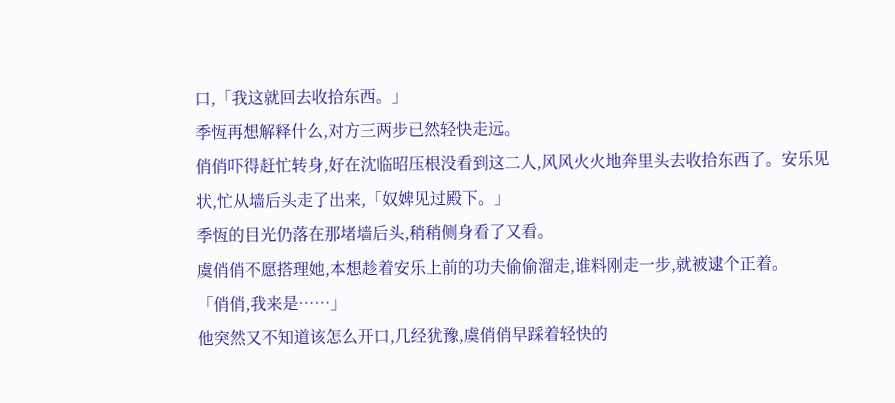口,「我这就回去收拾东西。」
季恆再想解释什么,对方三两步已然轻快走远。
俏俏吓得赶忙转身,好在沈临昭压根没看到这二人,风风火火地奔里头去收拾东西了。安乐见状,忙从墙后头走了出来,「奴婢见过殿下。」
季恆的目光仍落在那堵墙后头,稍稍侧身看了又看。
虞俏俏不愿搭理她,本想趁着安乐上前的功夫偷偷溜走,谁料刚走一步,就被逮个正着。
「俏俏,我来是……」
他突然又不知道该怎么开口,几经犹豫,虞俏俏早踩着轻快的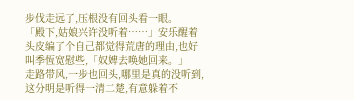步伐走远了,压根没有回头看一眼。
「殿下,姑娘兴许没听着……」安乐醒着头皮编了个自己都觉得荒唐的理由,也好叫季恆宽慰些,「奴婢去唤她回来。」
走路带风,一步也回头,哪里是真的没听到,这分明是听得一清二楚,有意躲着不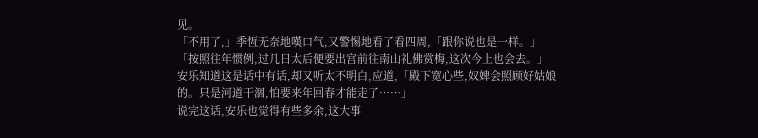见。
「不用了,」季恆无奈地嘆口气,又警惕地看了看四周,「跟你说也是一样。」
「按照往年惯例,过几日太后便要出宫前往南山礼佛赏梅,这次今上也会去。」
安乐知道这是话中有话,却又听太不明白,应道,「殿下宽心些,奴婢会照顾好姑娘的。只是河道干涸,怕要来年回春才能走了……」
说完这话,安乐也觉得有些多余,这大事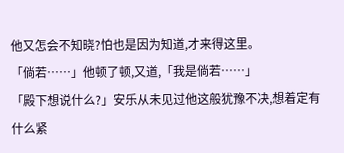他又怎会不知晓?怕也是因为知道,才来得这里。
「倘若……」他顿了顿,又道,「我是倘若……」
「殿下想说什么?」安乐从未见过他这般犹豫不决,想着定有什么紧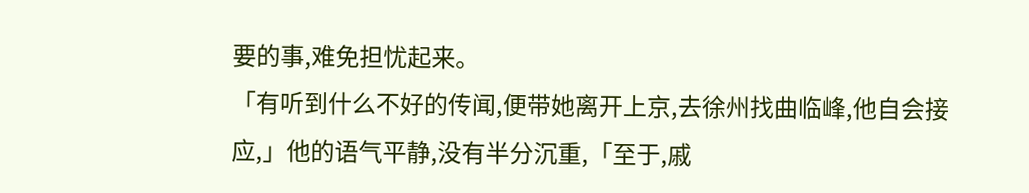要的事,难免担忧起来。
「有听到什么不好的传闻,便带她离开上京,去徐州找曲临峰,他自会接应,」他的语气平静,没有半分沉重,「至于,戚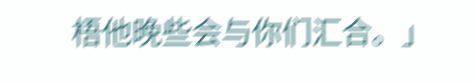梧他晚些会与你们汇合。」